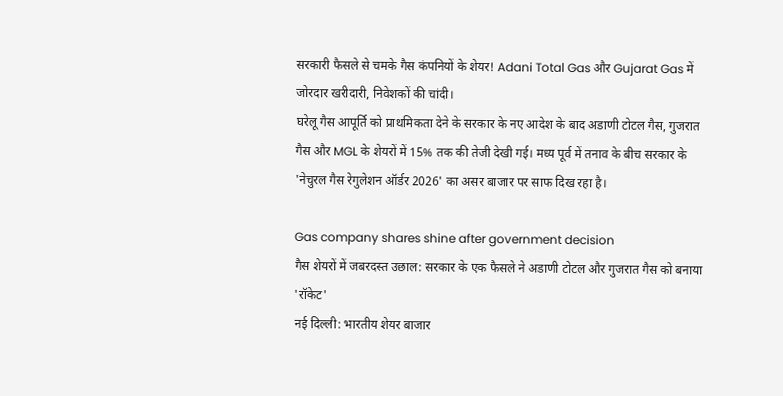सरकारी फैसले से चमके गैस कंपनियों के शेयर! Adani Total Gas और Gujarat Gas में जोरदार खरीदारी, निवेशकों की चांदी।
घरेलू गैस आपूर्ति को प्राथमिकता देने के सरकार के नए आदेश के बाद अडाणी टोटल गैस, गुजरात गैस और MGL के शेयरों में 15% तक की तेजी देखी गई। मध्य पूर्व में तनाव के बीच सरकार के 'नेचुरल गैस रेगुलेशन ऑर्डर 2026' का असर बाजार पर साफ दिख रहा है।

Gas company shares shine after government decision
गैस शेयरों में जबरदस्त उछाल: सरकार के एक फैसले ने अडाणी टोटल और गुजरात गैस को बनाया 'रॉकेट'
नई दिल्ली: भारतीय शेयर बाजार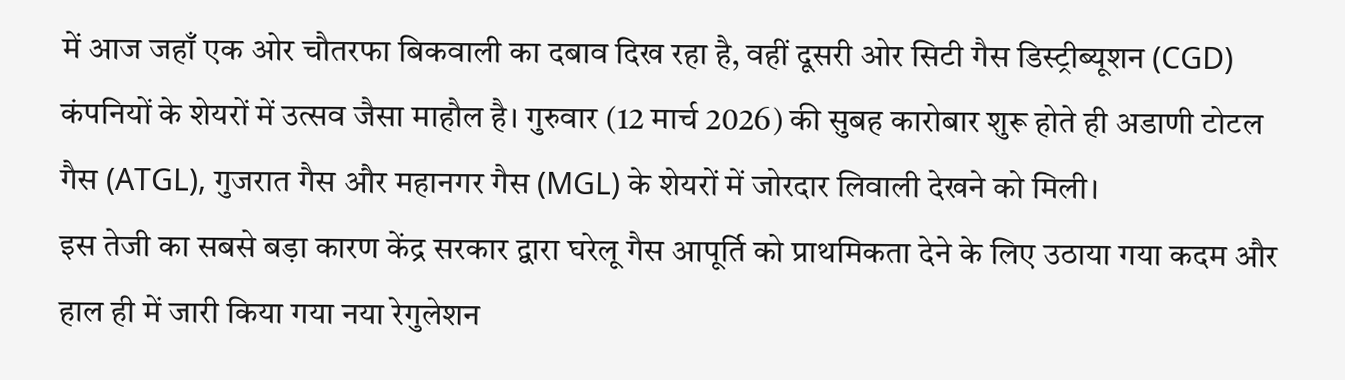में आज जहाँ एक ओर चौतरफा बिकवाली का दबाव दिख रहा है, वहीं दूसरी ओर सिटी गैस डिस्ट्रीब्यूशन (CGD) कंपनियों के शेयरों में उत्सव जैसा माहौल है। गुरुवार (12 मार्च 2026) की सुबह कारोबार शुरू होते ही अडाणी टोटल गैस (ATGL), गुजरात गैस और महानगर गैस (MGL) के शेयरों में जोरदार लिवाली देखने को मिली।
इस तेजी का सबसे बड़ा कारण केंद्र सरकार द्वारा घरेलू गैस आपूर्ति को प्राथमिकता देने के लिए उठाया गया कदम और हाल ही में जारी किया गया नया रेगुलेशन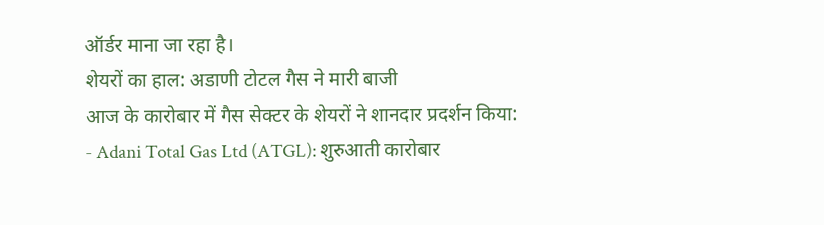ऑर्डर माना जा रहा है।
शेयरों का हाल: अडाणी टोटल गैस ने मारी बाजी
आज के कारोबार में गैस सेक्टर के शेयरों ने शानदार प्रदर्शन किया:
- Adani Total Gas Ltd (ATGL): शुरुआती कारोबार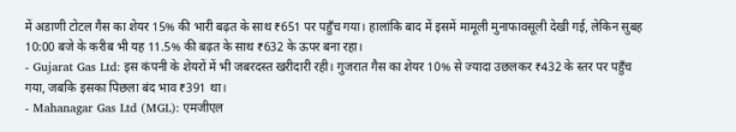में अडाणी टोटल गैस का शेयर 15% की भारी बढ़त के साथ ₹651 पर पहुँच गया। हालांकि बाद में इसमें मामूली मुनाफावसूली देखी गई, लेकिन सुबह 10:00 बजे के करीब भी यह 11.5% की बढ़त के साथ ₹632 के ऊपर बना रहा।
- Gujarat Gas Ltd: इस कंपनी के शेयरों में भी जबरदस्त खरीदारी रही। गुजरात गैस का शेयर 10% से ज्यादा उछलकर ₹432 के स्तर पर पहुँच गया, जबकि इसका पिछला बंद भाव ₹391 था।
- Mahanagar Gas Ltd (MGL): एमजीएल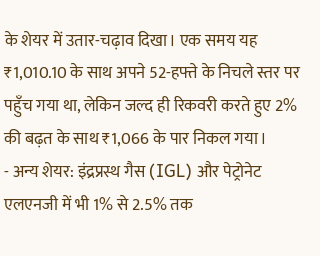के शेयर में उतार-चढ़ाव दिखा। एक समय यह ₹1,010.10 के साथ अपने 52-हफ्ते के निचले स्तर पर पहुँच गया था, लेकिन जल्द ही रिकवरी करते हुए 2% की बढ़त के साथ ₹1,066 के पार निकल गया।
- अन्य शेयर: इंद्रप्रस्थ गैस (IGL) और पेट्रोनेट एलएनजी में भी 1% से 2.5% तक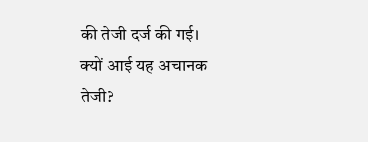की तेजी दर्ज की गई।
क्यों आई यह अचानक तेजी?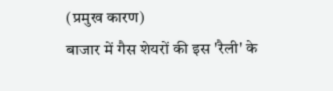(प्रमुख कारण)
बाजार में गैस शेयरों की इस 'रैली' के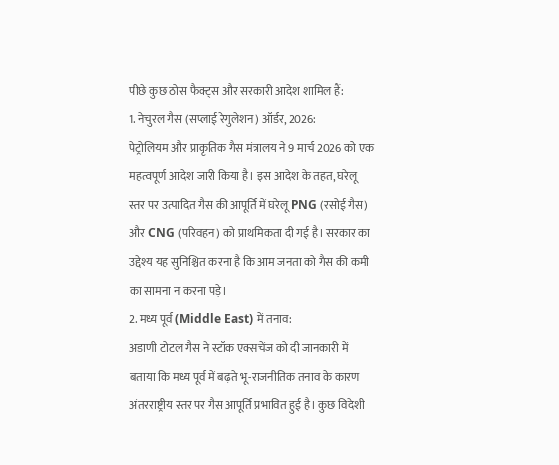पीछे कुछ ठोस फैक्ट्स और सरकारी आदेश शामिल हैं:
1. नेचुरल गैस (सप्लाई रेगुलेशन) ऑर्डर, 2026:
पेट्रोलियम और प्राकृतिक गैस मंत्रालय ने 9 मार्च 2026 को एक महत्वपूर्ण आदेश जारी किया है। इस आदेश के तहत, घरेलू स्तर पर उत्पादित गैस की आपूर्ति में घरेलू PNG (रसोई गैस) और CNG (परिवहन) को प्राथमिकता दी गई है। सरकार का उद्देश्य यह सुनिश्चित करना है कि आम जनता को गैस की कमी का सामना न करना पड़े।
2. मध्य पूर्व (Middle East) में तनाव:
अडाणी टोटल गैस ने स्टॉक एक्सचेंज को दी जानकारी में बताया कि मध्य पूर्व में बढ़ते भू-राजनीतिक तनाव के कारण अंतरराष्ट्रीय स्तर पर गैस आपूर्ति प्रभावित हुई है। कुछ विदेशी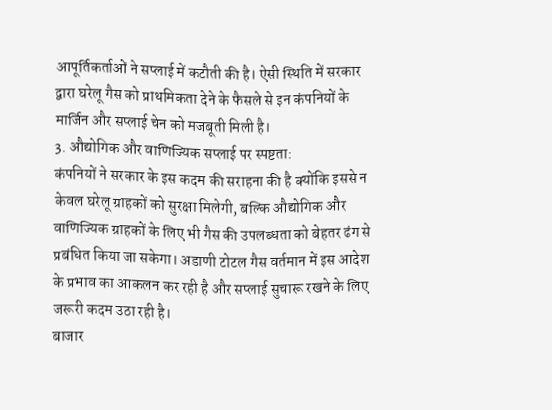आपूर्तिकर्ताओं ने सप्लाई में कटौती की है। ऐसी स्थिति में सरकार द्वारा घरेलू गैस को प्राथमिकता देने के फैसले से इन कंपनियों के मार्जिन और सप्लाई चेन को मजबूती मिली है।
3. औद्योगिक और वाणिज्यिक सप्लाई पर स्पष्टता:
कंपनियों ने सरकार के इस कदम की सराहना की है क्योंकि इससे न केवल घरेलू ग्राहकों को सुरक्षा मिलेगी, बल्कि औद्योगिक और वाणिज्यिक ग्राहकों के लिए भी गैस की उपलब्धता को बेहतर ढंग से प्रबंधित किया जा सकेगा। अडाणी टोटल गैस वर्तमान में इस आदेश के प्रभाव का आकलन कर रही है और सप्लाई सुचारू रखने के लिए जरूरी कदम उठा रही है।
बाजार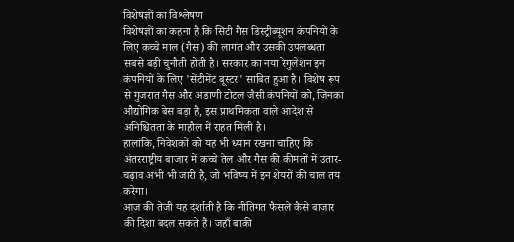विशेषज्ञों का विश्लेषण
विशेषज्ञों का कहना है कि सिटी गैस डिस्ट्रीब्यूशन कंपनियों के लिए कच्चे माल (गैस) की लागत और उसकी उपलब्धता सबसे बड़ी चुनौती होती है। सरकार का नया रेगुलेशन इन कंपनियों के लिए 'सेंटीमेंट बूस्टर' साबित हुआ है। विशेष रूप से गुजरात गैस और अडाणी टोटल जैसी कंपनियों को, जिनका औद्योगिक बेस बड़ा है, इस प्राथमिकता वाले आदेश से अनिश्चितता के माहौल में राहत मिली है।
हालांकि, निवेशकों को यह भी ध्यान रखना चाहिए कि अंतरराष्ट्रीय बाजार में कच्चे तेल और गैस की कीमतों में उतार-चढ़ाव अभी भी जारी है, जो भविष्य में इन शेयरों की चाल तय करेगा।
आज की तेजी यह दर्शाती है कि नीतिगत फैसले कैसे बाजार की दिशा बदल सकते हैं। जहाँ बाकी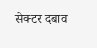सेक्टर दबाव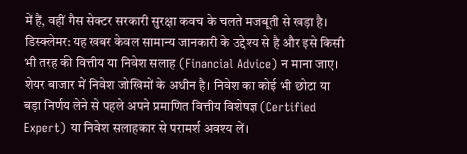में हैं, वहीं गैस सेक्टर सरकारी सुरक्षा कवच के चलते मजबूती से खड़ा है।
डिस्क्लेमर: यह खबर केवल सामान्य जानकारी के उद्देश्य से है और इसे किसी भी तरह की वित्तीय या निवेश सलाह (Financial Advice) न माना जाए। शेयर बाजार में निवेश जोखिमों के अधीन है। निवेश का कोई भी छोटा या बड़ा निर्णय लेने से पहले अपने प्रमाणित वित्तीय विशेषज्ञ (Certified Expert) या निवेश सलाहकार से परामर्श अवश्य लें।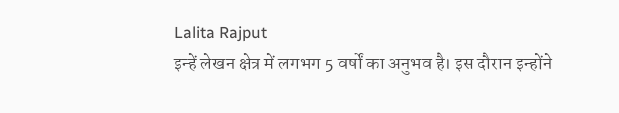Lalita Rajput
इन्हें लेखन क्षेत्र में लगभग 5 वर्षों का अनुभव है। इस दौरान इन्होंने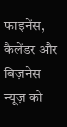फाइनेंस, कैलेंडर और बिज़नेस न्यूज़ को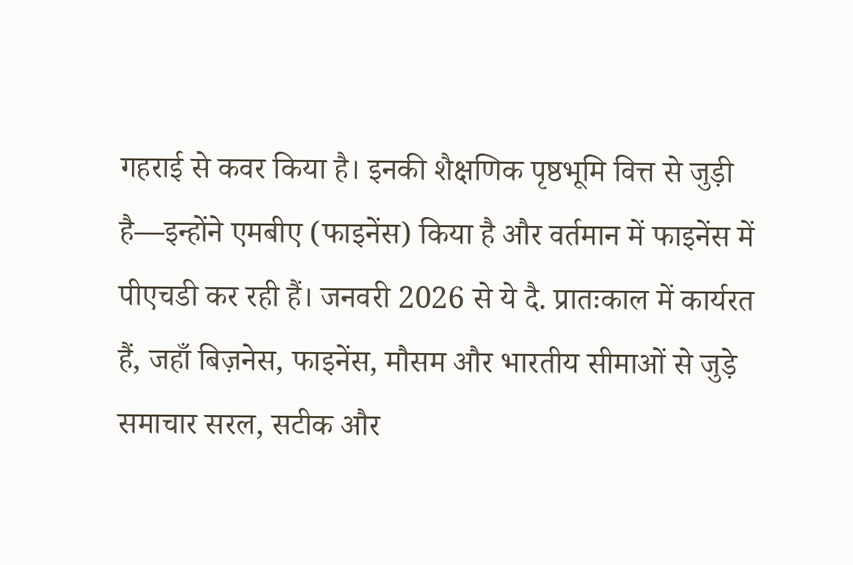गहराई से कवर किया है। इनकी शैक्षणिक पृष्ठभूमि वित्त से जुड़ी है—इन्होंने एमबीए (फाइनेंस) किया है और वर्तमान में फाइनेंस में पीएचडी कर रही हैं। जनवरी 2026 से ये दै. प्रातःकाल में कार्यरत हैं, जहाँ बिज़नेस, फाइनेंस, मौसम और भारतीय सीमाओं से जुड़े समाचार सरल, सटीक और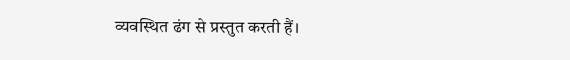व्यवस्थित ढंग से प्रस्तुत करती हैं।